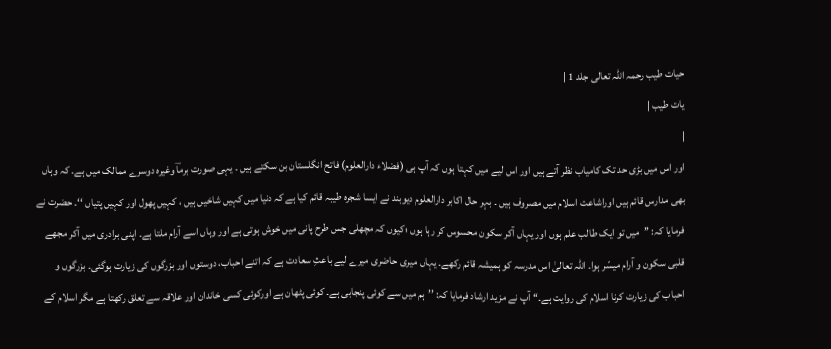حیات طیب رحمہ اللہ تعالی جلد 1 |
یات طیب |
|
اور اس میں بڑی حد تک کامیاب نظر آتے ہیں اور اس لیے میں کہتا ہوں کہ آپ ہی (فضلاء دارالعلوم) فاتح انگلستان بن سکتے ہیں ۔ یہی صورت برماؔ وغیرہ دوسرے ممالک میں ہے۔ کہ وہاں بھی مدارس قائم ہیں اوراشاعت اسلام میں مصروف ہیں ۔ بہر حال اکابر دارالعلوم دیوبند نے ایسا شجرہ طیبہ قائم کیا ہے کہ دنیا میں کہیں شاخیں ہیں ، کہیں پھول اور کہیں پتیاں ‘‘۔ حضرت نے فرمایا کہ: ’’میں تو ایک طالب علم ہوں اور یہاں آکر سکون محسوس کر رہا ہوں ؛کیوں کہ مچھلی جس طرح پانی میں خوش ہوتی ہے اور وہاں اسے آرام ملتا ہے۔ اپنی برادری میں آکر مجھے قلبی سکون و آرام میسّر ہوا۔ اللہ تعالیٰ اس مدرسہ کو ہمیشہ قائم رکھے۔ یہاں میری حاضری میرے لیے باعثِ سعادت ہے کہ اتنے احباب، دوستوں اور بزرگوں کی زیارت ہوگئی۔ بزرگوں و احباب کی زیارت کرنا اسلام کی روایت ہے۔‘‘ آپ نے مزید ارشاد فرمایا کہ: ’’ہم میں سے کوئی پنجابی ہے۔ کوئی پٹھان ہے اورکوئی کسی خاندان اور علاقہ سے تعلق رکھتا ہے مگر اسلام کے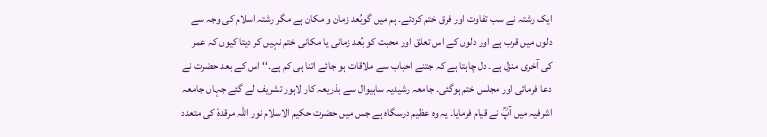ایک رشتہ نے سب تفاوت اور فرق ختم کردئے۔ ہم میں گوبُعد زمان و مکان ہے مگر رشتہ اسلام کی وجہ سے دلوں میں قرب ہے اور دلوں کے اس تعلق اور محبت کو بُعد زمانی یا مکانی ختم نہیں کر دیتا کیوں کہ عمر کی آخری منزل ہے۔ دل چاہتا ہے کہ جتنے احباب سے ملاقات ہو جائے اتنا ہی کم ہے۔‘‘ اس کے بعد حضرت نے دعا فرمائی اور مجلس ختم ہوگئی۔ جامعہ رشیدیہ ساہیوال سے بذریعہ کار لاہور تشریف لے گئے جہاں جامعہ اشرفیہ میں آپؒ نے قیام فرمایا۔ یہ وہ عظیم درسگاہ ہے جس میں حضرت حکیم الاسلام نور اللہ مرقدہٗ کی متعدد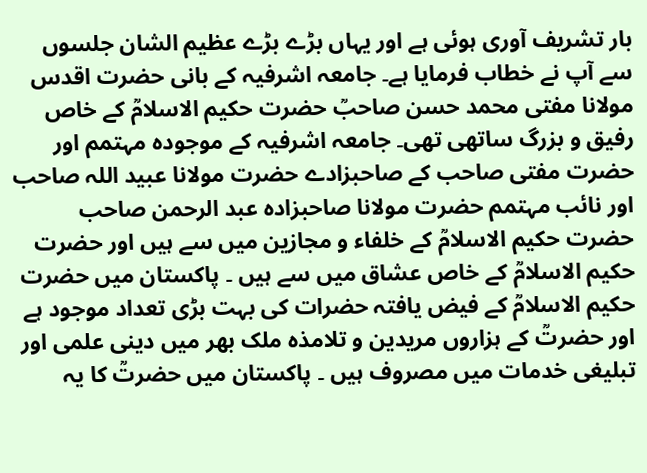بار تشریف آوری ہوئی ہے اور یہاں بڑے بڑے عظیم الشان جلسوں سے آپ نے خطاب فرمایا ہے۔ جامعہ اشرفیہ کے بانی حضرت اقدس مولانا مفتی محمد حسن صاحبؒ حضرت حکیم الاسلامؒ کے خاص رفیق و بزرگ ساتھی تھی۔ جامعہ اشرفیہ کے موجودہ مہتمم اور حضرت مفتی صاحب کے صاحبزادے حضرت مولانا عبید اللہ صاحب اور نائب مہتمم حضرت مولانا صاحبزادہ عبد الرحمن صاحب حضرت حکیم الاسلامؒ کے خلفاء و مجازین میں سے ہیں اور حضرت حکیم الاسلامؒ کے خاص عشاق میں سے ہیں ۔ پاکستان میں حضرت حکیم الاسلامؒ کے فیض یافتہ حضرات کی بہت بڑی تعداد موجود ہے اور حضرتؒ کے ہزاروں مریدین و تلامذہ ملک بھر میں دینی علمی اور تبلیغی خدمات میں مصروف ہیں ۔ پاکستان میں حضرتؒ کا یہ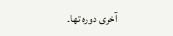آخری دورہ تھا۔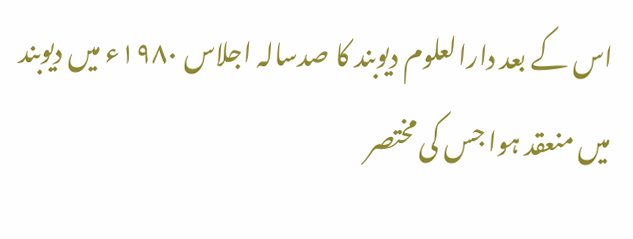اس کے بعد دارالعلوم دیوبند کا صدسالہ اجلاس ۱۹۸۰ء میں دیوبند میں منعقد ہوا جس کی مختصر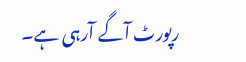رپورٹ آگے آرہی ہے۔